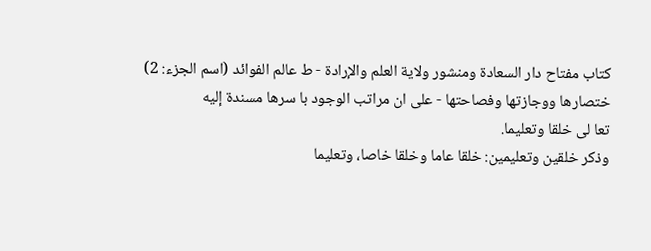كتاب مفتاح دار السعادة ومنشور ولاية العلم والإرادة - ط عالم الفوائد (اسم الجزء: 2)
ختصارها ووجازتها وفصاحتها - على ان مراتب الوجود با سرها مسندة إليه
تعا لى خلقا وتعليما.
وذكر خلقين وتعليمين: خلقا عاما وخلقا خاصا، وتعليما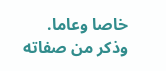خاصا وعاما.
وذكر من صفاته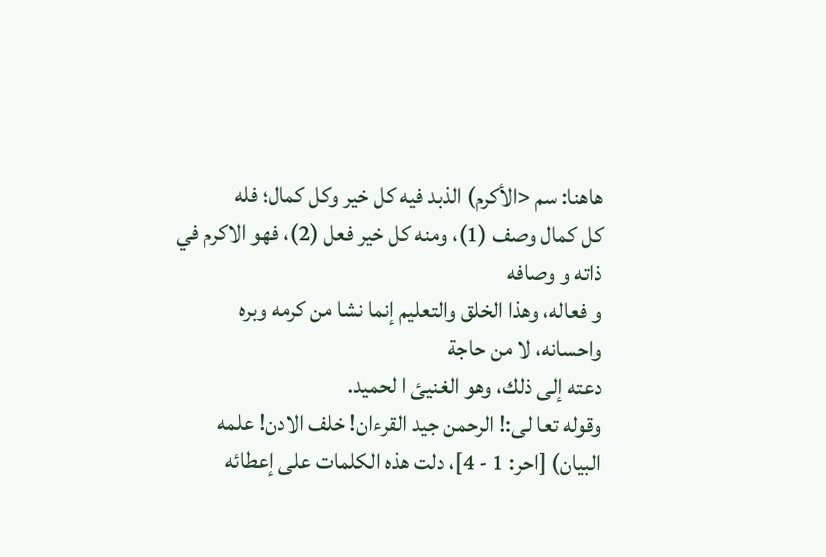هاهنا: سم <الأكرم) الذبد فيه كل خير وكل كمال؛ فله
كل كمال وصف (1)، ومنه كل خير فعل (2)، فهو الاكرم في ذاته و وصافه
و فعاله، وهذا الخلق والتعليم إنما نشا من كرمه وبره واحسانه، لا من حاجة
دعته إلى ذلك، وهو الغنيئ ا لحميد.
وقوله تعا لى:! الرحمن جيد القرءان! خلف الادن! علمه
البيان) [احر: 1 - 4]، دلت هذه الكلمات على إعطائه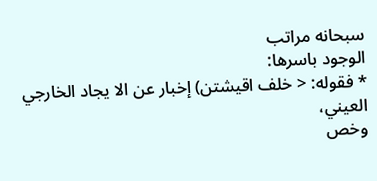سبحانه مراتب
الوجود باسرها:
* فقوله: < خلف اقيشتن) إخبار عن الا يجاد الخارجي العيني،
وخص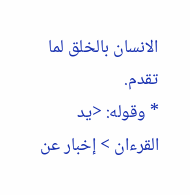الانسان بالخلق لما تقدم.
* وقوله: <يد القرءان > إخبار عن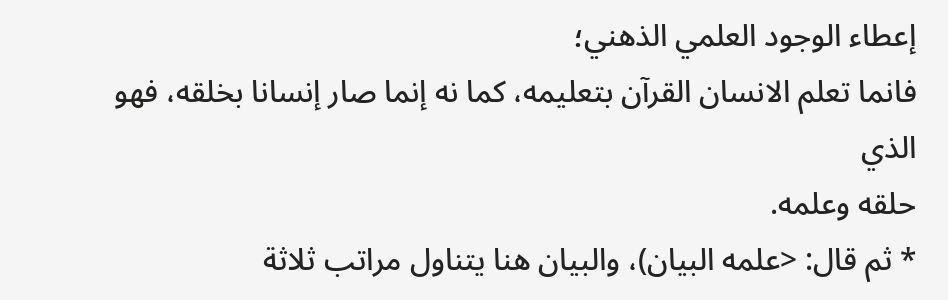إعطاء الوجود العلمي الذهني؛
فانما تعلم الانسان القرآن بتعليمه، كما نه إنما صار إنسانا بخلقه، فهو الذي
حلقه وعلمه.
* ثم قال: <علمه البيان)، والبيان هنا يتناول مراتب ثلاثة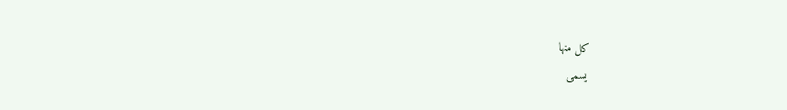كل منها
يسمى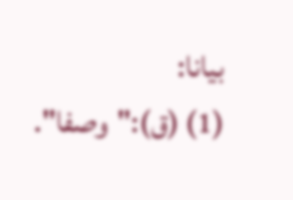بيانا:
(1) (ق):"وصفا".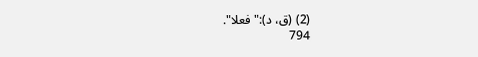(2) (ق، د):"فعلا".
794